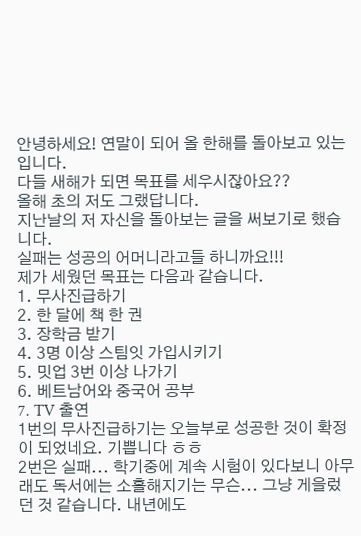안녕하세요! 연말이 되어 올 한해를 돌아보고 있는 입니다.
다들 새해가 되면 목표를 세우시잖아요??
올해 초의 저도 그랬답니다.
지난날의 저 자신을 돌아보는 글을 써보기로 했습니다.
실패는 성공의 어머니라고들 하니까요!!!
제가 세웠던 목표는 다음과 같습니다.
1. 무사진급하기
2. 한 달에 책 한 권
3. 장학금 받기
4. 3명 이상 스팀잇 가입시키기
5. 밋업 3번 이상 나가기
6. 베트남어와 중국어 공부
7. TV 출연
1번의 무사진급하기는 오늘부로 성공한 것이 확정이 되었네요. 기쁩니다 ㅎㅎ
2번은 실패... 학기중에 계속 시험이 있다보니 아무래도 독서에는 소홀해지기는 무슨... 그냥 게을렀던 것 같습니다. 내년에도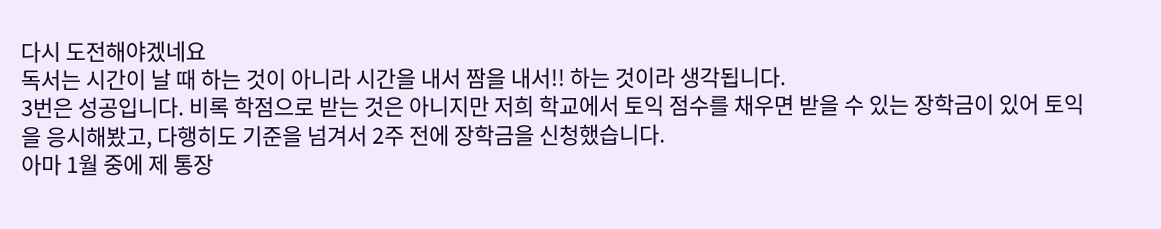다시 도전해야겠네요
독서는 시간이 날 때 하는 것이 아니라 시간을 내서 짬을 내서!! 하는 것이라 생각됩니다.
3번은 성공입니다. 비록 학점으로 받는 것은 아니지만 저희 학교에서 토익 점수를 채우면 받을 수 있는 장학금이 있어 토익을 응시해봤고, 다행히도 기준을 넘겨서 2주 전에 장학금을 신청했습니다.
아마 1월 중에 제 통장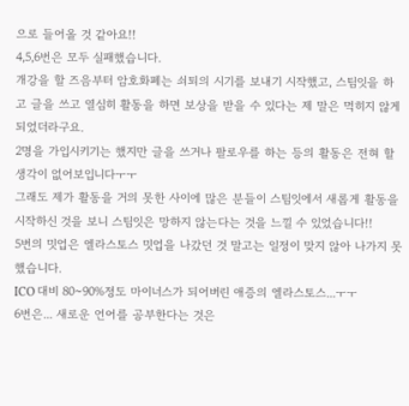으로 들어올 것 같아요!!
4,5,6번은 모두 실패했습니다.
개강을 할 즈음부터 암호화폐는 쇠퇴의 시기를 보내기 시작했고, 스팀잇을 하고 글을 쓰고 열심히 활동을 하면 보상을 받을 수 있다는 제 말은 먹히지 않게 되었더라구요.
2명을 가입시키기는 했지만 글을 쓰거나 팔로우를 하는 등의 활동은 전혀 할 생각이 없어보입니다ㅜㅜ
그래도 제가 활동을 거의 못한 사이에 많은 분들이 스팀잇에서 새롭게 활동을 시작하신 것을 보니 스팀잇은 망하지 않는다는 것을 느낄 수 있었습니다!!
5번의 밋업은 엘라스토스 밋업을 나갔던 것 말고는 일정이 맞지 않아 나가지 못했습니다.
ICO 대비 80~90%정도 마이너스가 되어버린 애증의 엘라스토스...ㅜㅜ
6번은... 새로운 언어를 공부한다는 것은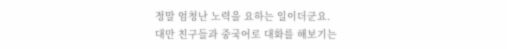정말 엄청난 노력을 요하는 일이더군요.
대만 친구들과 중국어로 대화를 해보기는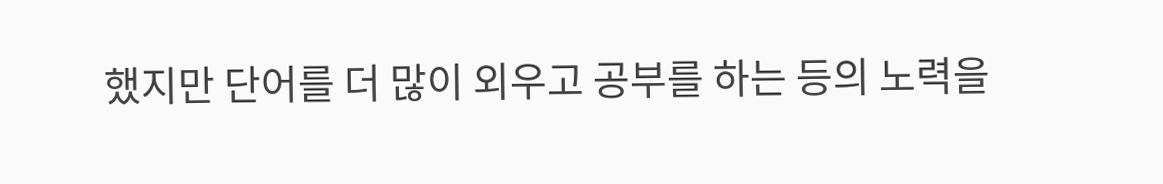했지만 단어를 더 많이 외우고 공부를 하는 등의 노력을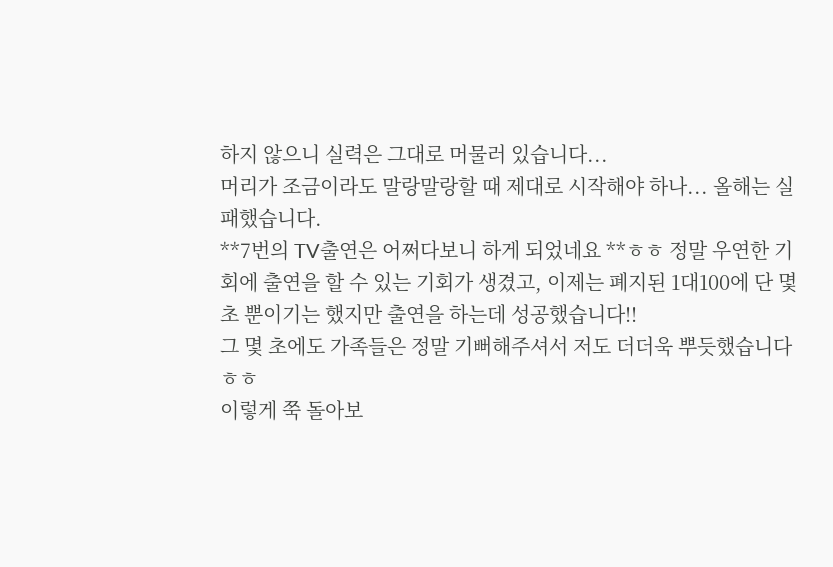하지 않으니 실력은 그대로 머물러 있습니다...
머리가 조금이라도 말랑말랑할 때 제대로 시작해야 하나... 올해는 실패했습니다.
**7번의 TV출연은 어쩌다보니 하게 되었네요 **ㅎㅎ 정말 우연한 기회에 출연을 할 수 있는 기회가 생겼고, 이제는 폐지된 1대100에 단 몇 초 뿐이기는 했지만 출연을 하는데 성공했습니다!!
그 몇 초에도 가족들은 정말 기뻐해주셔서 저도 더더욱 뿌듯했습니다 ㅎㅎ
이렇게 쭉 돌아보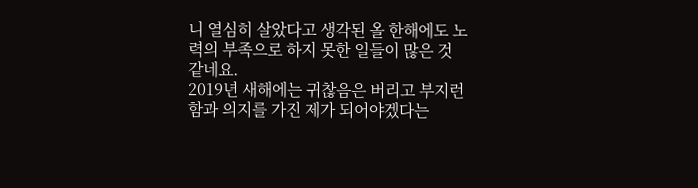니 열심히 살았다고 생각된 올 한해에도 노력의 부족으로 하지 못한 일들이 많은 것 같네요.
2019년 새해에는 귀찮음은 버리고 부지런함과 의지를 가진 제가 되어야겠다는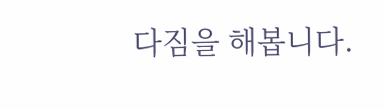다짐을 해봅니다.